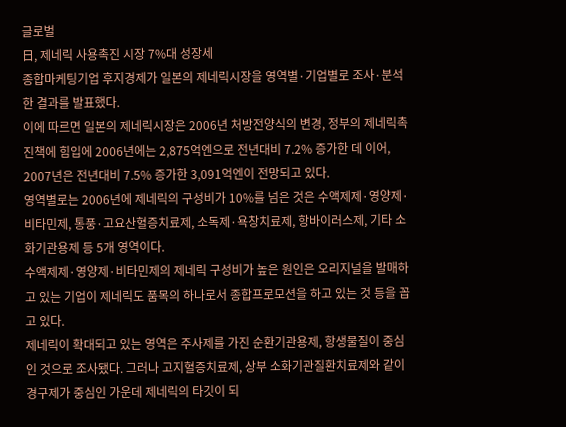글로벌
日, 제네릭 사용촉진 시장 7%대 성장세
종합마케팅기업 후지경제가 일본의 제네릭시장을 영역별·기업별로 조사·분석한 결과를 발표했다.
이에 따르면 일본의 제네릭시장은 2006년 처방전양식의 변경, 정부의 제네릭촉진책에 힘입에 2006년에는 2,875억엔으로 전년대비 7.2% 증가한 데 이어, 2007년은 전년대비 7.5% 증가한 3,091억엔이 전망되고 있다.
영역별로는 2006년에 제네릭의 구성비가 10%를 넘은 것은 수액제제·영양제·비타민제, 통풍·고요산혈증치료제, 소독제·욕창치료제, 항바이러스제, 기타 소화기관용제 등 5개 영역이다.
수액제제·영양제·비타민제의 제네릭 구성비가 높은 원인은 오리지널을 발매하고 있는 기업이 제네릭도 품목의 하나로서 종합프로모션을 하고 있는 것 등을 꼽고 있다.
제네릭이 확대되고 있는 영역은 주사제를 가진 순환기관용제, 항생물질이 중심인 것으로 조사됐다. 그러나 고지혈증치료제, 상부 소화기관질환치료제와 같이 경구제가 중심인 가운데 제네릭의 타깃이 되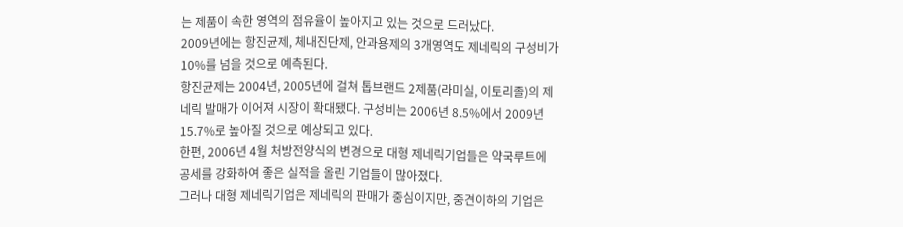는 제품이 속한 영역의 점유율이 높아지고 있는 것으로 드러났다.
2009년에는 항진균제, 체내진단제, 안과용제의 3개영역도 제네릭의 구성비가 10%를 넘을 것으로 예측된다.
항진균제는 2004년, 2005년에 걸쳐 톱브랜드 2제품(라미실, 이토리졸)의 제네릭 발매가 이어져 시장이 확대됐다. 구성비는 2006년 8.5%에서 2009년 15.7%로 높아질 것으로 예상되고 있다.
한편, 2006년 4월 처방전양식의 변경으로 대형 제네릭기업들은 약국루트에 공세를 강화하여 좋은 실적을 올린 기업들이 많아졌다.
그러나 대형 제네릭기업은 제네릭의 판매가 중심이지만, 중견이하의 기업은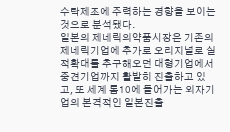수탁제조에 주력하는 경향을 보이는 것으로 분석됐다.
일본의 제네릭의약품시장은 기존의 제네릭기업에 추가로 오리지널로 실적확대를 추구해오던 대형기업에서 중견기업까지 활발히 진출하고 있고, 또 세계 톱10에 들어가는 외자기업의 본격적인 일본진출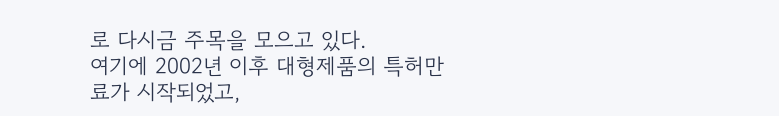로 다시금 주목을 모으고 있다.
여기에 2002년 이후 대형제품의 특허만료가 시작되었고,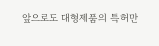앞으로도 대형제품의 특허만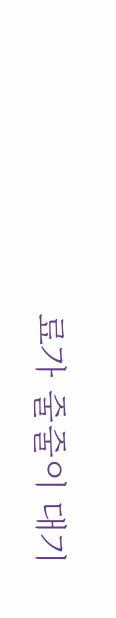료가 줄줄이 대기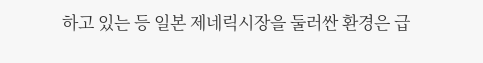하고 있는 등 일본 제네릭시장을 둘러싼 환경은 급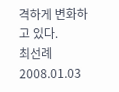격하게 변화하고 있다.
최선례
2008.01.03